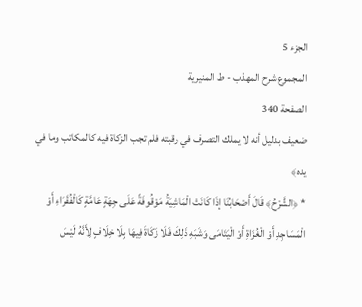الجزء 5
المجموع شرح المهذب - ط المنيرية
الصفحة 340
ضعيف بدليل أنه لا يملك التصرف في رقبته فلم تجب الزكاة فيه كالمكاتب وما في يده﴾
* ﴿الشَّرْحُ﴾ قَالَ أَصْحَابُنَا إذَا كَانَتْ الْمَاشِيَةُ مَوْقُوفَةً عَلَى جِهَةٍ عَامَّةٍ كَالْفُقَرَاءِ أَوْ الْمَسَاجِدِ أَوْ الْغُزَاةِ أَوْ الْيَتَامَى وَشَبَهِ ذَلِكَ فَلَا زَكَاةَ فِيهَا بِلَا خِلَافٍ لِأَنَّهُ لَيْسَ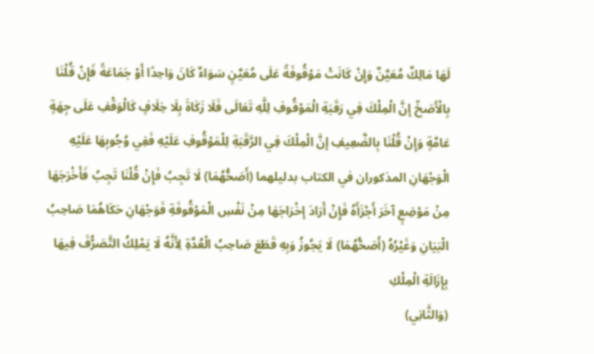لَهَا مَالِكٌ مُعَيَّنٌ وَإِنْ كَانَتْ مَوْقُوفَةً عَلَى مُعَيَّنٍ سَوَاءٌ كَانَ وَاحِدًا أَوْ جَمَاعَةً فَإِنْ قُلْنَا بِالْأَصَحِّ إنَّ الْمِلْكَ فِي رَقَبَةِ الْمَوْقُوفِ لِلَّهِ تَعَالَى فَلَا زَكَاةَ بِلَا خِلَافٍ كَالْوَقْفِ عَلَى جِهَةٍ عَامَّةٍ وَإِنْ قُلْنَا بِالضَّعِيفِ إنَّ الْمِلْكَ فِي الرَّقَبَةِ لِلْمَوْقُوفِ عَلَيْهِ فَفِي وُجُوبِهَا عَلَيْهِ الْوَجْهَانِ المذكوران في الكتاب بدليلهما (أَصَحُّهُمَا) لَا تَجِبُ فَإِنْ قُلْنَا تَجِبُ فَأَخْرَجَهَا مِنْ مَوْضِعٍ آخَرَ أَجْزَأَهُ فَإِنْ أَرَادَ إخْرَاجَهَا مِنْ نَفْسِ الْمَوْقُوفَةِ فَوَجْهَانِ حَكَاهُمَا صَاحِبُ الْبَيَانِ وَغَيْرُهُ (أَصَحُّهُمَا) لَا يَجُوزُ وَبِهِ قَطَعَ صَاحِبُ الْعُدَّةِ لِأَنَّهُ لَا يَمْلِكُ التَّصَرُّفَ فِيهَا بِإِزَالَةِ الْمِلْكِ
(وَالثَّانِي)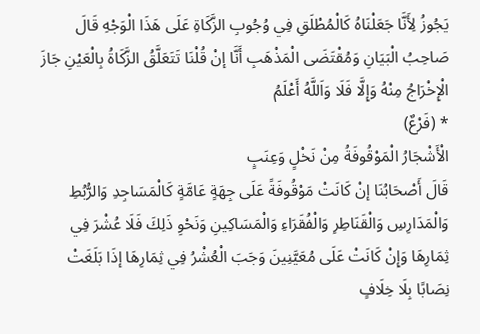يَجُوزُ لِأَنَّا جَعَلْنَاهُ كَالْمُطْلَقِ فِي وُجُوبِ الزَّكَاةِ عَلَى هَذَا الْوَجْهِ قَالَ صَاحِبُ الْبَيَانِ وَمُقْتَضَى الْمَذْهَبِ أَنَّا إنْ قُلْنَا تَتَعَلَّقُ الزَّكَاةُ بِالْعَيْنِ جَازَ الْإِخْرَاجُ مِنْهُ وَإِلَّا فَلَا وَاَللَّهُ أَعْلَمُ
* (فَرْعٌ)
الْأَشْجَارُ الْمَوْقُوفَةُ مِنْ نَخْلٍ وَعِنَبٍ
قَالَ أَصْحَابُنَا إنْ كَانَتْ مَوْقُوفَةً عَلَى جِهَةٍ عَامَّةٍ كَالْمَسَاجِدِ وَالرُّبُطِ وَالْمَدَارِسِ وَالْقَنَاطِرِ وَالْفُقَرَاءِ وَالْمَسَاكِينِ وَنَحْوِ ذَلِكَ فَلَا عُشْرَ فِي ثِمَارِهَا وَإِنْ كَانَتْ عَلَى مُعَيَّنِينَ وَجَبَ الْعُشْرُ فِي ثِمَارِهَا إذَا بَلَغَتْ نِصَابًا بِلَا خِلَافٍ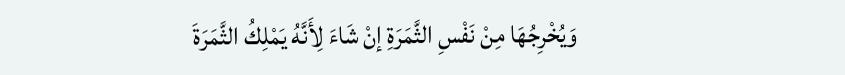وَيُخْرِجُهَا مِنْ نَفْسِ الثَّمَرَةِ إنْ شَاءَ لِأَنَّهُ يَمْلِكُ الثَّمَرَةَ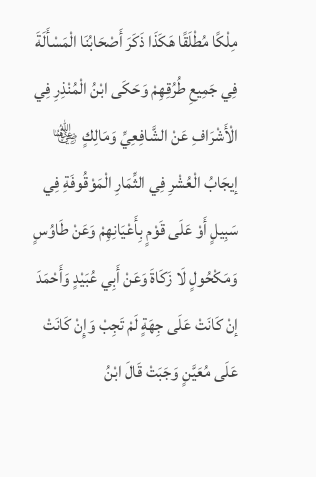مِلْكًا مُطْلَقًا هَكَذَا ذَكَرَ أَصْحَابُنَا الْمَسْأَلَةَ فِي جَمِيعِ طُرُقِهِمْ وَحَكَى ابْنُ الْمُنْذِرِ فِي الْأَشْرَافِ عَنْ الشَّافِعِيِّ وَمَالِكٍ ﵄ إيجَابُ الْعُشْرِ فِي الثِّمَارِ الْمَوْقُوفَةِ فِي سَبِيلٍ أَوْ عَلَى قَوْمٍ بِأَعْيَانِهِمْ وَعَنْ طَاوُسٍ وَمَكْحُولٍ لَا زَكَاةَ وَعَنْ أَبِي عُبَيْدٍ وَأَحْمَدَ إنْ كَانَتْ عَلَى جِهَةٍ لَمْ تَجِبْ وَإِنْ كَانَتْ عَلَى مُعَيَّنٍ وَجَبَتْ قَالَ ابْنُ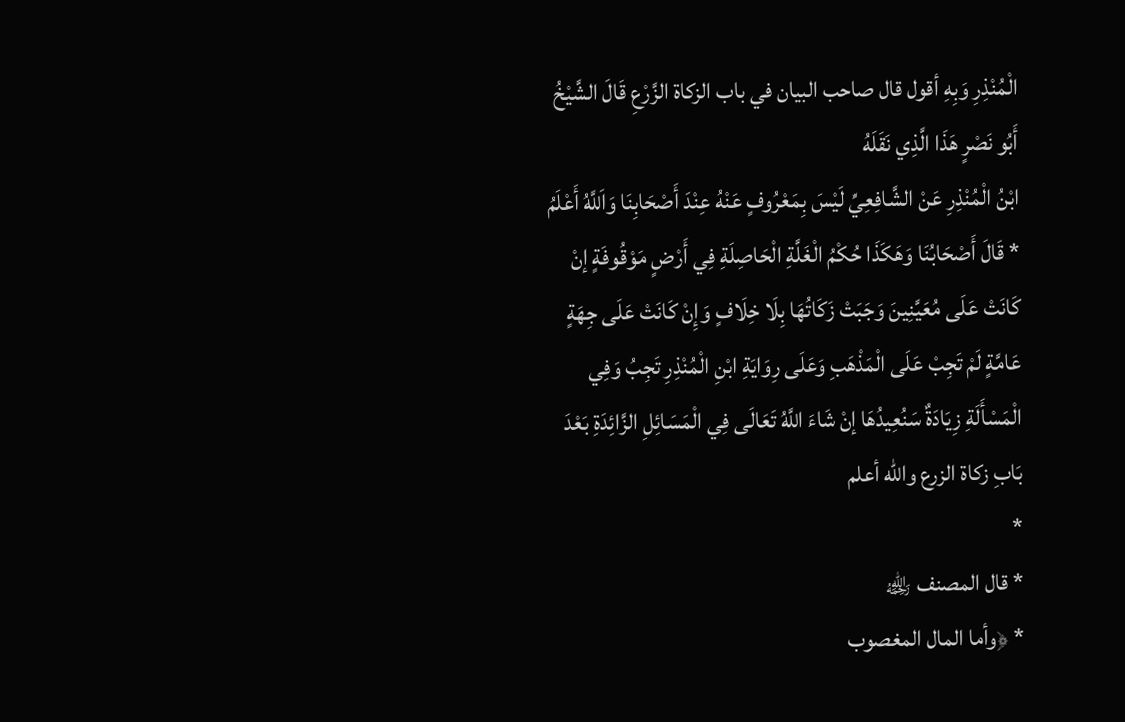الْمُنْذِرِ وَبِهِ أقول قال صاحب البيان في باب الزكاة الزَّرْعِ قَالَ الشَّيْخُ أَبُو نَصْرٍ هَذَا الَّذِي نَقَلَهُ
ابْنُ الْمُنْذِرِ عَنْ الشَّافِعِيِّ لَيْسَ بِمَعْرُوفٍ عَنْهُ عِنْدَ أَصْحَابِنَا وَاَللَّهُ أَعْلَمُ
* قَالَ أَصْحَابُنَا وَهَكَذَا حُكْمُ الْغَلَّةِ الْحَاصِلَةِ فِي أَرْضٍ مَوْقُوفَةٍ إنْ كَانَتْ عَلَى مُعَيَّنِينَ وَجَبَتْ زَكَاتُهَا بِلَا خِلَافٍ وَإِنْ كَانَتْ عَلَى جِهَةٍ عَامَّةٍ لَمْ تَجِبْ عَلَى الْمَذْهَبِ وَعَلَى رِوَايَةِ ابْنِ الْمُنْذِرِ تَجِبُ وَفِي الْمَسْأَلَةِ زِيَادَةٌ سَنُعِيدُهَا إنْ شَاءَ اللَّهُ تَعَالَى فِي الْمَسَائِلِ الزَّائِدَةِ بَعْدَ بَابِ زكاة الزرع والله أعلم
*
* قال المصنف ﵀
* ﴿وأما المال المغصوب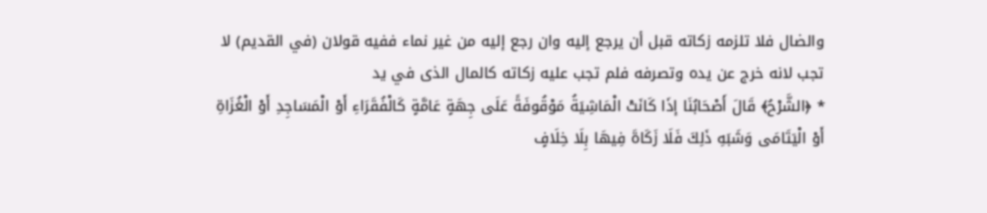والضال فلا تلزمه زكاته قبل أن يرجع إليه وان رجع إليه من غير نماء ففيه قولان (في القديم) لا تجب لانه خرج عن يده وتصرفه فلم تجب عليه زكاته كالمال الذى في يد
* ﴿الشَّرْحُ﴾ قَالَ أَصْحَابُنَا إذَا كَانَتْ الْمَاشِيَةُ مَوْقُوفَةً عَلَى جِهَةٍ عَامَّةٍ كَالْفُقَرَاءِ أَوْ الْمَسَاجِدِ أَوْ الْغُزَاةِ أَوْ الْيَتَامَى وَشَبَهِ ذَلِكَ فَلَا زَكَاةَ فِيهَا بِلَا خِلَافٍ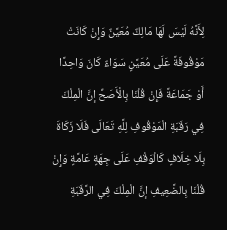لِأَنَّهُ لَيْسَ لَهَا مَالِكٌ مُعَيَّنٌ وَإِنْ كَانَتْ مَوْقُوفَةً عَلَى مُعَيَّنٍ سَوَاءٌ كَانَ وَاحِدًا أَوْ جَمَاعَةً فَإِنْ قُلْنَا بِالْأَصَحِّ إنَّ الْمِلْكَ فِي رَقَبَةِ الْمَوْقُوفِ لِلَّهِ تَعَالَى فَلَا زَكَاةَ بِلَا خِلَافٍ كَالْوَقْفِ عَلَى جِهَةٍ عَامَّةٍ وَإِنْ قُلْنَا بِالضَّعِيفِ إنَّ الْمِلْكَ فِي الرَّقَبَةِ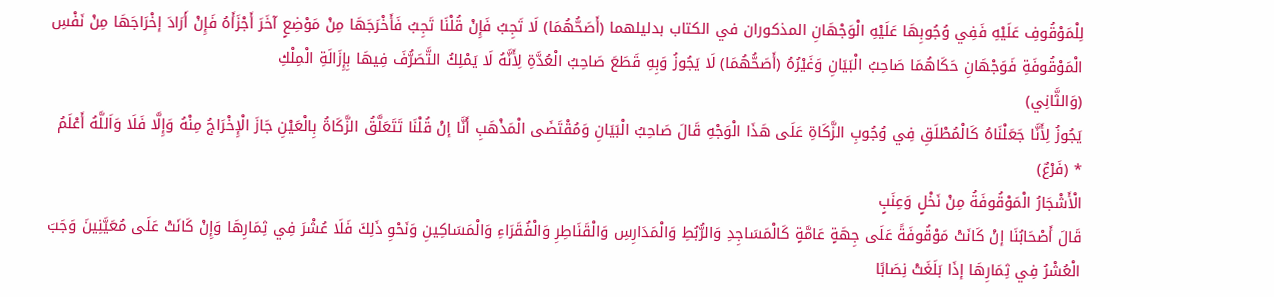لِلْمَوْقُوفِ عَلَيْهِ فَفِي وُجُوبِهَا عَلَيْهِ الْوَجْهَانِ المذكوران في الكتاب بدليلهما (أَصَحُّهُمَا) لَا تَجِبُ فَإِنْ قُلْنَا تَجِبُ فَأَخْرَجَهَا مِنْ مَوْضِعٍ آخَرَ أَجْزَأَهُ فَإِنْ أَرَادَ إخْرَاجَهَا مِنْ نَفْسِ الْمَوْقُوفَةِ فَوَجْهَانِ حَكَاهُمَا صَاحِبُ الْبَيَانِ وَغَيْرُهُ (أَصَحُّهُمَا) لَا يَجُوزُ وَبِهِ قَطَعَ صَاحِبُ الْعُدَّةِ لِأَنَّهُ لَا يَمْلِكُ التَّصَرُّفَ فِيهَا بِإِزَالَةِ الْمِلْكِ
(وَالثَّانِي)
يَجُوزُ لِأَنَّا جَعَلْنَاهُ كَالْمُطْلَقِ فِي وُجُوبِ الزَّكَاةِ عَلَى هَذَا الْوَجْهِ قَالَ صَاحِبُ الْبَيَانِ وَمُقْتَضَى الْمَذْهَبِ أَنَّا إنْ قُلْنَا تَتَعَلَّقُ الزَّكَاةُ بِالْعَيْنِ جَازَ الْإِخْرَاجُ مِنْهُ وَإِلَّا فَلَا وَاَللَّهُ أَعْلَمُ
* (فَرْعٌ)
الْأَشْجَارُ الْمَوْقُوفَةُ مِنْ نَخْلٍ وَعِنَبٍ
قَالَ أَصْحَابُنَا إنْ كَانَتْ مَوْقُوفَةً عَلَى جِهَةٍ عَامَّةٍ كَالْمَسَاجِدِ وَالرُّبُطِ وَالْمَدَارِسِ وَالْقَنَاطِرِ وَالْفُقَرَاءِ وَالْمَسَاكِينِ وَنَحْوِ ذَلِكَ فَلَا عُشْرَ فِي ثِمَارِهَا وَإِنْ كَانَتْ عَلَى مُعَيَّنِينَ وَجَبَ الْعُشْرُ فِي ثِمَارِهَا إذَا بَلَغَتْ نِصَابًا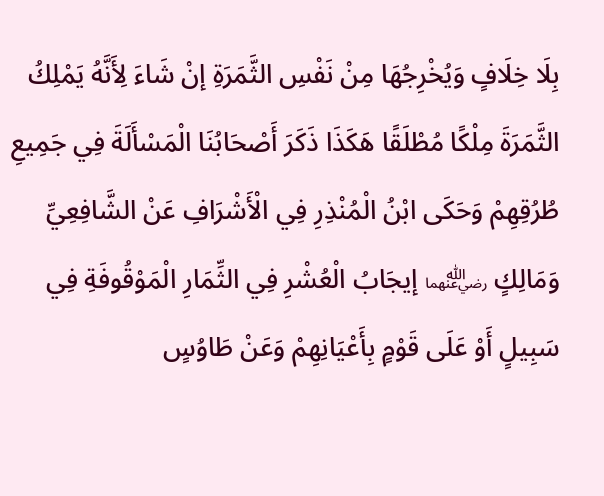بِلَا خِلَافٍ وَيُخْرِجُهَا مِنْ نَفْسِ الثَّمَرَةِ إنْ شَاءَ لِأَنَّهُ يَمْلِكُ الثَّمَرَةَ مِلْكًا مُطْلَقًا هَكَذَا ذَكَرَ أَصْحَابُنَا الْمَسْأَلَةَ فِي جَمِيعِ طُرُقِهِمْ وَحَكَى ابْنُ الْمُنْذِرِ فِي الْأَشْرَافِ عَنْ الشَّافِعِيِّ وَمَالِكٍ ﵄ إيجَابُ الْعُشْرِ فِي الثِّمَارِ الْمَوْقُوفَةِ فِي سَبِيلٍ أَوْ عَلَى قَوْمٍ بِأَعْيَانِهِمْ وَعَنْ طَاوُسٍ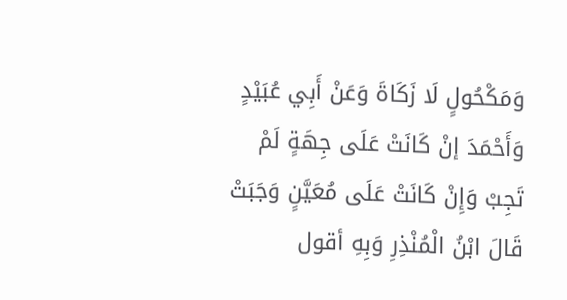وَمَكْحُولٍ لَا زَكَاةَ وَعَنْ أَبِي عُبَيْدٍ وَأَحْمَدَ إنْ كَانَتْ عَلَى جِهَةٍ لَمْ تَجِبْ وَإِنْ كَانَتْ عَلَى مُعَيَّنٍ وَجَبَتْ قَالَ ابْنُ الْمُنْذِرِ وَبِهِ أقول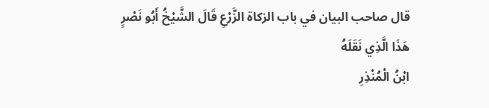قال صاحب البيان في باب الزكاة الزَّرْعِ قَالَ الشَّيْخُ أَبُو نَصْرٍ هَذَا الَّذِي نَقَلَهُ
ابْنُ الْمُنْذِرِ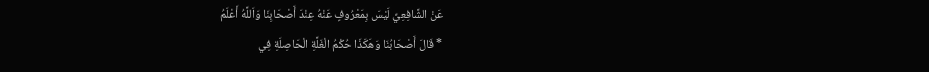عَنْ الشَّافِعِيِّ لَيْسَ بِمَعْرُوفٍ عَنْهُ عِنْدَ أَصْحَابِنَا وَاَللَّهُ أَعْلَمُ
* قَالَ أَصْحَابُنَا وَهَكَذَا حُكْمُ الْغَلَّةِ الْحَاصِلَةِ فِي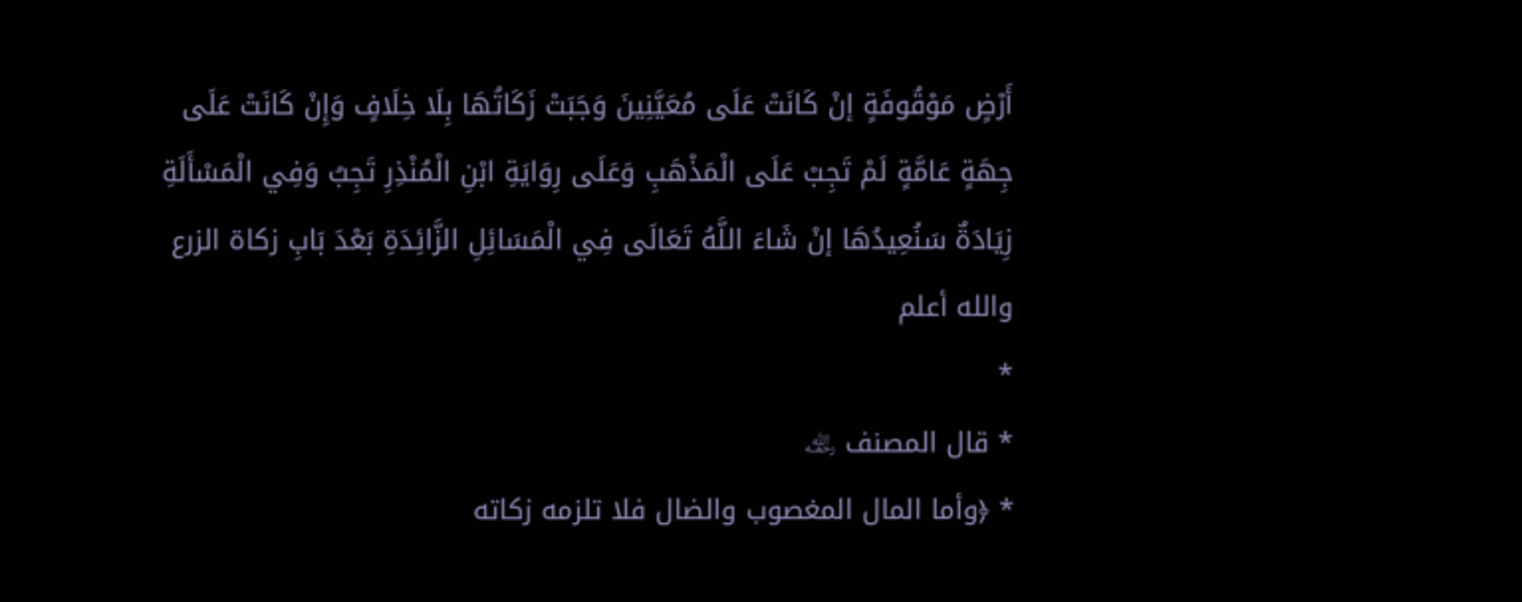أَرْضٍ مَوْقُوفَةٍ إنْ كَانَتْ عَلَى مُعَيَّنِينَ وَجَبَتْ زَكَاتُهَا بِلَا خِلَافٍ وَإِنْ كَانَتْ عَلَى جِهَةٍ عَامَّةٍ لَمْ تَجِبْ عَلَى الْمَذْهَبِ وَعَلَى رِوَايَةِ ابْنِ الْمُنْذِرِ تَجِبُ وَفِي الْمَسْأَلَةِ زِيَادَةٌ سَنُعِيدُهَا إنْ شَاءَ اللَّهُ تَعَالَى فِي الْمَسَائِلِ الزَّائِدَةِ بَعْدَ بَابِ زكاة الزرع والله أعلم
*
* قال المصنف ﵀
* ﴿وأما المال المغصوب والضال فلا تلزمه زكاته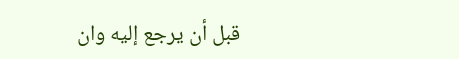قبل أن يرجع إليه وان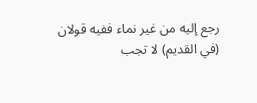رجع إليه من غير نماء ففيه قولان (في القديم) لا تجب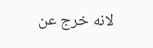لانه خرج عن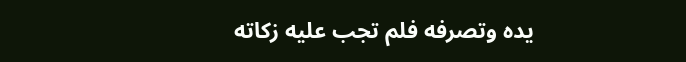يده وتصرفه فلم تجب عليه زكاته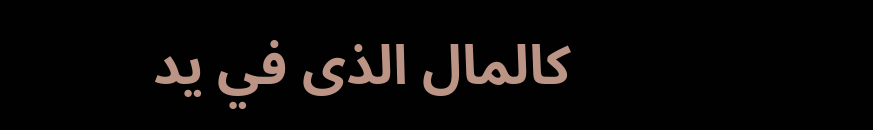كالمال الذى في يد